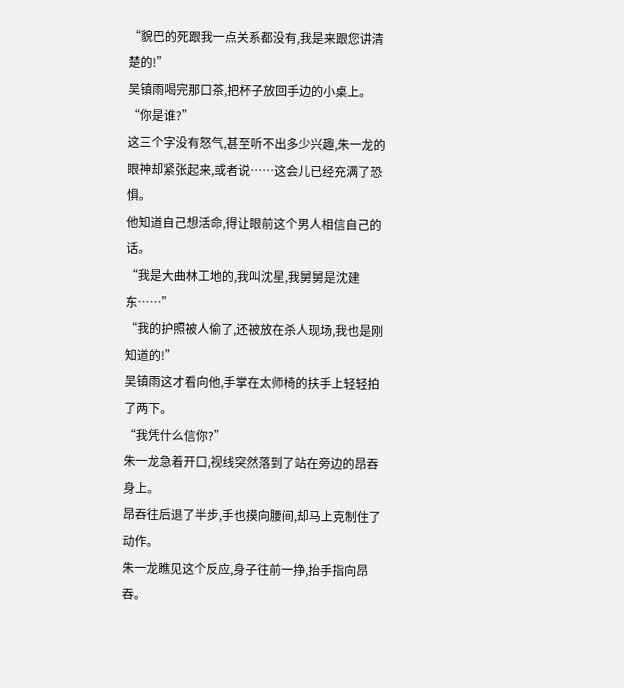“貌巴的死跟我一点关系都没有,我是来跟您讲清楚的!”
吴镇雨喝完那口茶,把杯子放回手边的小桌上。
“你是谁?”
这三个字没有怒气,甚至听不出多少兴趣,朱一龙的眼神却紧张起来,或者说……这会儿已经充满了恐惧。
他知道自己想活命,得让眼前这个男人相信自己的话。
“我是大曲林工地的,我叫沈星,我舅舅是沈建东……”
“我的护照被人偷了,还被放在杀人现场,我也是刚知道的!”
吴镇雨这才看向他,手掌在太师椅的扶手上轻轻拍了两下。
“我凭什么信你?”
朱一龙急着开口,视线突然落到了站在旁边的昂吞身上。
昂吞往后退了半步,手也摸向腰间,却马上克制住了动作。
朱一龙瞧见这个反应,身子往前一挣,抬手指向昂吞。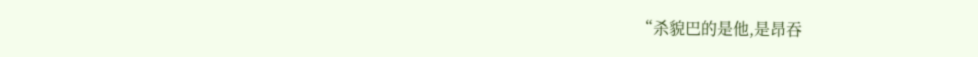“杀貌巴的是他,是昂吞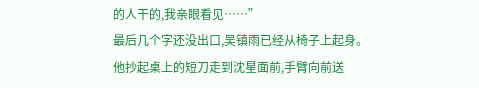的人干的,我亲眼看见……”
最后几个字还没出口,吴镇雨已经从椅子上起身。
他抄起桌上的短刀走到沈星面前,手臂向前送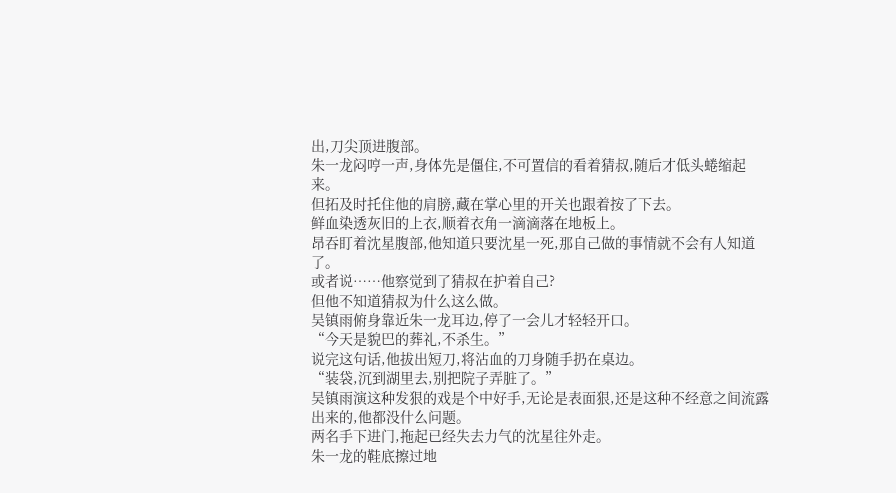出,刀尖顶进腹部。
朱一龙闷哼一声,身体先是僵住,不可置信的看着猜叔,随后才低头蜷缩起来。
但拓及时托住他的肩膀,藏在掌心里的开关也跟着按了下去。
鲜血染透灰旧的上衣,顺着衣角一滴滴落在地板上。
昂吞盯着沈星腹部,他知道只要沈星一死,那自己做的事情就不会有人知道了。
或者说……他察觉到了猜叔在护着自己?
但他不知道猜叔为什么这么做。
吴镇雨俯身靠近朱一龙耳边,停了一会儿才轻轻开口。
“今天是貌巴的葬礼,不杀生。”
说完这句话,他拔出短刀,将沾血的刀身随手扔在桌边。
“装袋,沉到湖里去,别把院子弄脏了。”
吴镇雨演这种发狠的戏是个中好手,无论是表面狠,还是这种不经意之间流露出来的,他都没什么问题。
两名手下进门,拖起已经失去力气的沈星往外走。
朱一龙的鞋底擦过地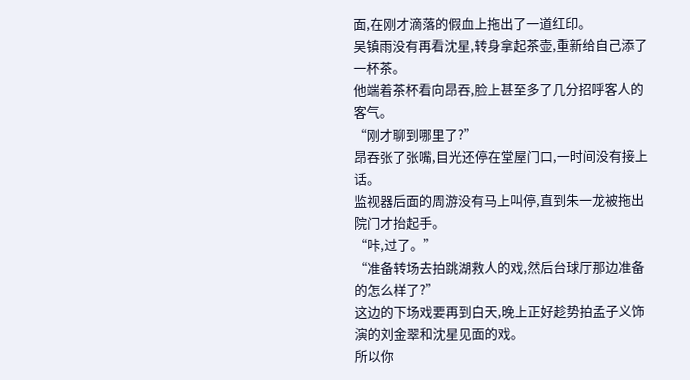面,在刚才滴落的假血上拖出了一道红印。
吴镇雨没有再看沈星,转身拿起茶壶,重新给自己添了一杯茶。
他端着茶杯看向昂吞,脸上甚至多了几分招呼客人的客气。
“刚才聊到哪里了?”
昂吞张了张嘴,目光还停在堂屋门口,一时间没有接上话。
监视器后面的周游没有马上叫停,直到朱一龙被拖出院门才抬起手。
“咔,过了。”
“准备转场去拍跳湖救人的戏,然后台球厅那边准备的怎么样了?”
这边的下场戏要再到白天,晚上正好趁势拍孟子义饰演的刘金翠和沈星见面的戏。
所以你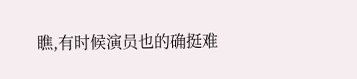瞧,有时候演员也的确挺难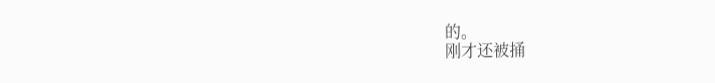的。
刚才还被捅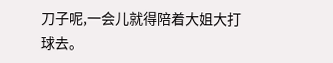刀子呢,一会儿就得陪着大姐大打球去。